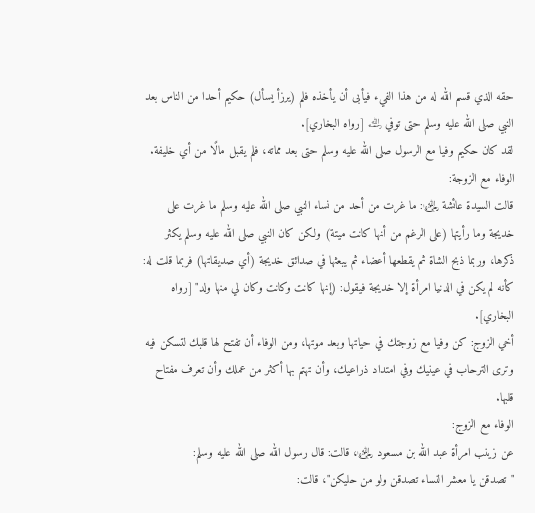حقه الذي قسم الله له من هذا الفيء فيأبى أن يأخذه فلم (يرزأ يسأل) حكيم أحدا من الناس بعد النبي صلى الله عليه وسلم حتى توفي ﵀ [رواه البخاري].
لقد كان حكيم وفيا مع الرسول صلى الله عليه وسلم حتى بعد مماته، فلم يقبل مالًا من أي خليفة.
الوفاء مع الزوجة:
قالت السيدة عائشة ﵂: ما غرت من أحد من نساء النبي صلى الله عليه وسلم ما غرت على خديجة وما رأيتها (على الرغم من أنها كانت ميتة) ولكن كان النبي صلى الله عليه وسلم يكثر ذكرها، وربما ذبح الشاة ثم يقطعها أعضاء ثم يبعثها في صدائق خديجة (أي صديقاتها) فربما قلت له: كأنه لم يكن في الدنيا امرأة إلا خديجة فيقول: (إنها كانت وكانت وكان لي منها ولد" [رواه البخاري].
أخي الزوج: كن وفيا مع زوجتك في حياتها وبعد موتها، ومن الوفاء أن تفتح لها قلبك لتسكن فيه وترى الترحاب في عينيك وفي امتداد ذراعيك، وأن تهتم بها أكثر من عملك وأن تعرف مفتاح قلبها.
الوفاء مع الزوج:
عن زينب امرأة عبد الله بن مسعود ﵂، قالت: قال رسول الله صلى الله عليه وسلم:
"تصدقن يا معشر النساء تصدقن ولو من حليكن"، قالت: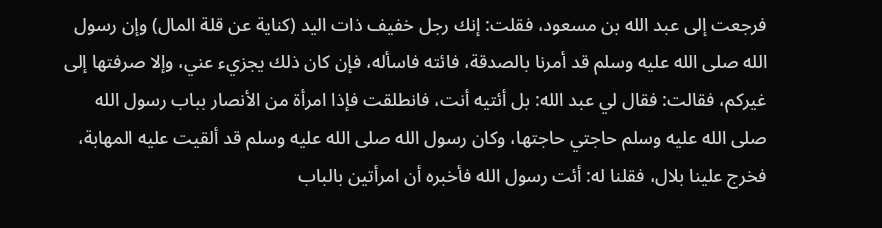فرجعت إلى عبد الله بن مسعود، فقلت: إنك رجل خفيف ذات اليد (كناية عن قلة المال) وإن رسول الله صلى الله عليه وسلم قد أمرنا بالصدقة، فائته فاسأله، فإن كان ذلك يجزيء عني، وإلا صرفتها إلى غيركم، فقالت: فقال لي عبد الله: بل أئتيه أنت، فانطلقت فإذا امرأة من الأنصار بباب رسول الله صلى الله عليه وسلم حاجتي حاجتها، وكان رسول الله صلى الله عليه وسلم قد ألقيت عليه المهابة، فخرج علينا بلال، فقلنا له: أئت رسول الله فأخبره أن امرأتين بالباب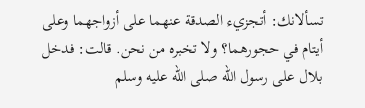تسألانك: أتجزيء الصدقة عنهما على أزواجهما وعلى أيتام في حجورهما؟ ولا تخبره من نحن. قالت: فدخل بلال على رسول الله صلى الله عليه وسلم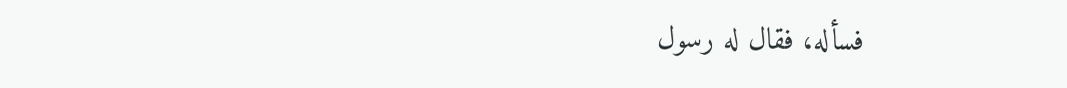فسأله، فقال له رسول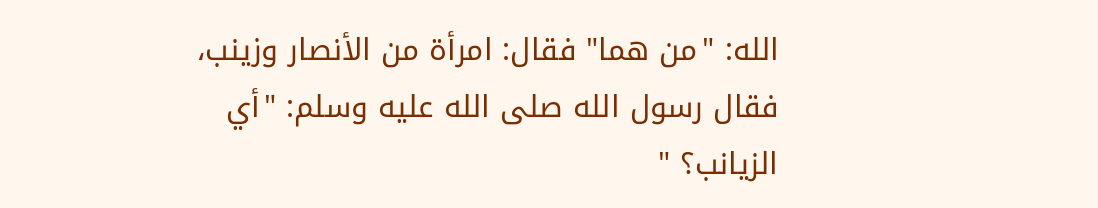الله: "من هما" فقال: امرأة من الأنصار وزينب، فقال رسول الله صلى الله عليه وسلم: "أي الزيانب؟ "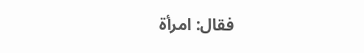فقال: امرأة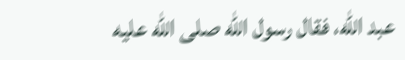عبد الله، فقال رسول الله صلى الله عليه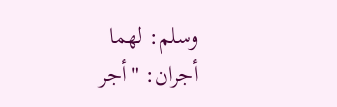وسلم: لهما أجران: "أجر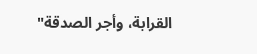القرابة، وأجر الصدقة"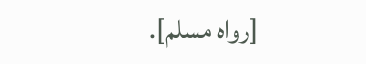[رواه مسلم].